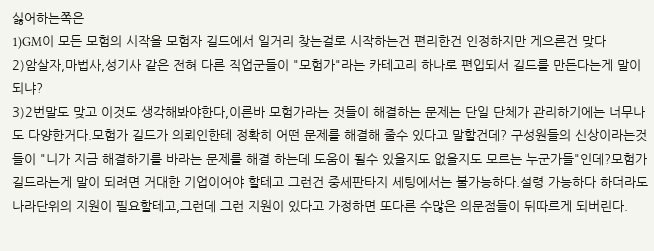싫어하는쪽은
1)GM이 모든 모험의 시작을 모험자 길드에서 일거리 찾는걸로 시작하는건 편리한건 인정하지만 게으른건 맞다
2)암살자,마법사,성기사 같은 전혀 다른 직업군들이 "모험가"라는 카테고리 하나로 편입되서 길드를 만든다는게 말이 되냐?
3)2번말도 맞고 이것도 생각해봐야한다,이른바 모험가라는 것들이 해결하는 문제는 단일 단체가 관리하기에는 너무나도 다양한거다.모험가 길드가 의뢰인한테 정확히 어떤 문제를 해결해 줄수 있다고 말할건데? 구성원들의 신상이라는것들이 "니가 지금 해결하기를 바라는 문제를 해결 하는데 도움이 될수 있을지도 없을지도 모르는 누군가들"인데?모험가 길드라는게 말이 되려면 거대한 기업이어야 할테고 그런건 중세판타지 세팅에서는 불가능하다.설령 가능하다 하더라도 나라단위의 지원이 필요할테고,그런데 그런 지원이 있다고 가정하면 또다른 수많은 의문점들이 뒤따르게 되버린다.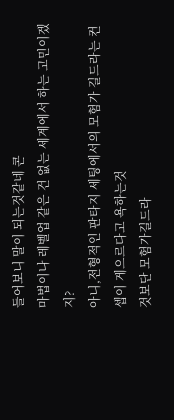들어보니 말이 되는것같네 콘
마법이나 레벨업 같은 건 없는 세계에서 하는 고민이겠지?
아니,전형적인 판타지 세팅에서의 모험가 길드라는 컨셉이 게으르다고 욕하는것
것보단 모험가길드라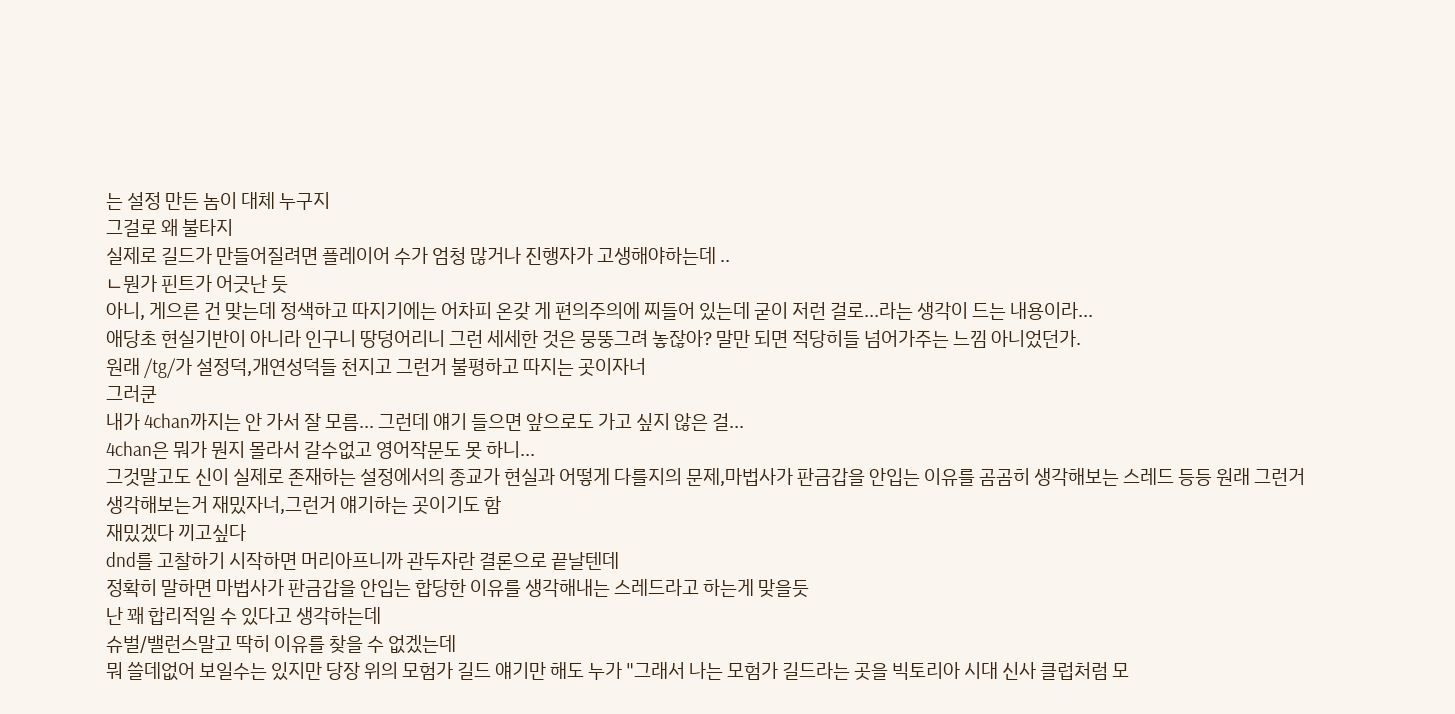는 설정 만든 놈이 대체 누구지
그걸로 왜 불타지
실제로 길드가 만들어질려면 플레이어 수가 엄청 많거나 진행자가 고생해야하는데 ..
ㄴ뭔가 핀트가 어긋난 듯
아니, 게으른 건 맞는데 정색하고 따지기에는 어차피 온갖 게 편의주의에 찌들어 있는데 굳이 저런 걸로...라는 생각이 드는 내용이라...
애당초 현실기반이 아니라 인구니 땅덩어리니 그런 세세한 것은 뭉뚱그려 놓잖아? 말만 되면 적당히들 넘어가주는 느낌 아니었던가.
원래 /tg/가 설정덕,개연성덕들 천지고 그런거 불평하고 따지는 곳이자너
그러쿤
내가 4chan까지는 안 가서 잘 모름... 그런데 얘기 들으면 앞으로도 가고 싶지 않은 걸...
4chan은 뭐가 뭔지 몰라서 갈수없고 영어작문도 못 하니...
그것말고도 신이 실제로 존재하는 설정에서의 종교가 현실과 어떻게 다를지의 문제,마법사가 판금갑을 안입는 이유를 곰곰히 생각해보는 스레드 등등 원래 그런거 생각해보는거 재밌자너,그런거 얘기하는 곳이기도 함
재밌겠다 끼고싶다
dnd를 고찰하기 시작하면 머리아프니까 관두자란 결론으로 끝날텐데
정확히 말하면 마법사가 판금갑을 안입는 합당한 이유를 생각해내는 스레드라고 하는게 맞을듯
난 꽤 합리적일 수 있다고 생각하는데
슈벌/밸런스말고 딱히 이유를 찾을 수 없겠는데
뭐 쓸데없어 보일수는 있지만 당장 위의 모험가 길드 얘기만 해도 누가 "그래서 나는 모험가 길드라는 곳을 빅토리아 시대 신사 클럽처럼 모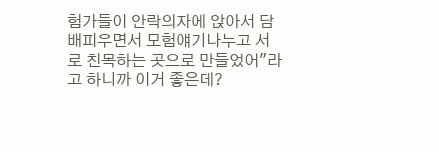험가들이 안락의자에 앉아서 담배피우면서 모험얘기나누고 서로 친목하는 곳으로 만들었어"라고 하니까 이거 좋은데?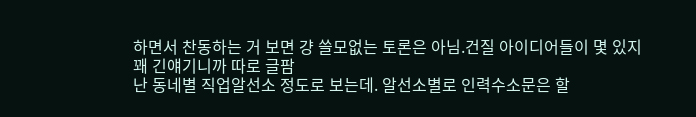하면서 찬동하는 거 보면 걍 쓸모없는 토론은 아님.건질 아이디어들이 몇 있지
꽤 긴얘기니까 따로 글팜
난 동네별 직업알선소 정도로 보는데. 알선소별로 인력수소문은 할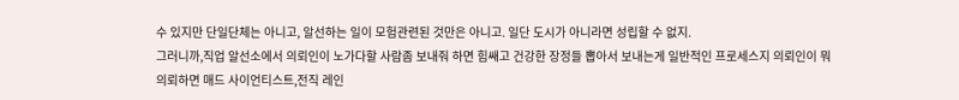수 있지만 단일단체는 아니고, 알선하는 일이 모험관련된 것만은 아니고. 일단 도시가 아니라면 성립할 수 없지.
그러니까,직업 알선소에서 의뢰인이 노가다할 사람좀 보내줘 하면 힘쌔고 건강한 장정들 뽑아서 보내는게 일반적인 프로세스지 의뢰인이 뭐 의뢰하면 매드 사이언티스트,전직 레인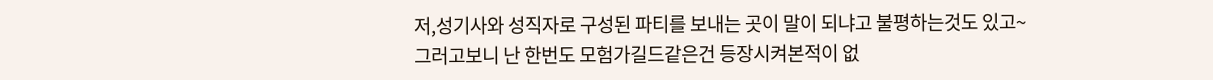저,성기사와 성직자로 구성된 파티를 보내는 곳이 말이 되냐고 불평하는것도 있고~
그러고보니 난 한번도 모험가길드같은건 등장시켜본적이 없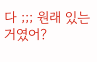다 ;;; 원래 있는거였어?